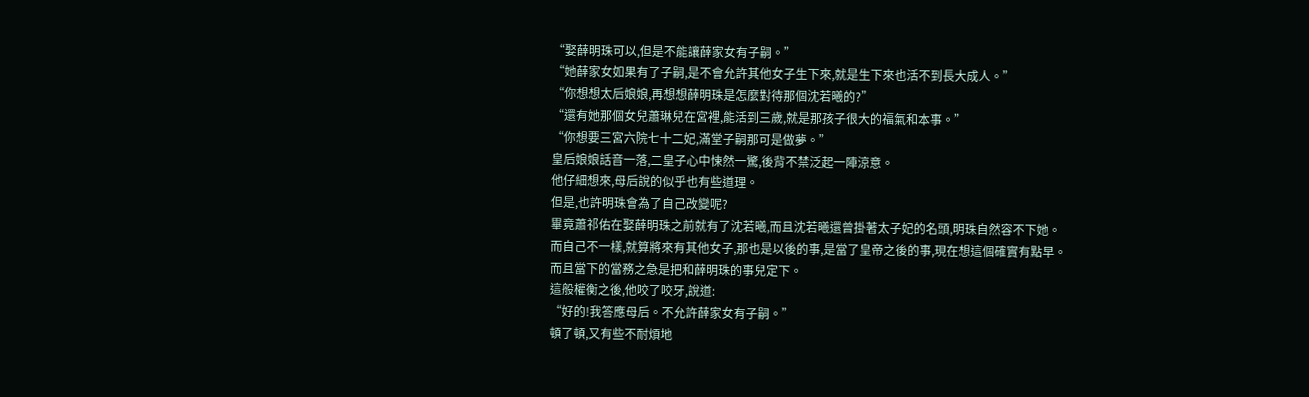“娶薛明珠可以,但是不能讓薛家女有子嗣。”
“她薛家女如果有了子嗣,是不會允許其他女子生下來,就是生下來也活不到長大成人。”
“你想想太后娘娘,再想想薛明珠是怎麼對待那個沈若曦的?”
“還有她那個女兒蕭琳兒在宮裡,能活到三歲,就是那孩子很大的福氣和本事。”
“你想要三宮六院七十二妃,滿堂子嗣那可是做夢。”
皇后娘娘話音一落,二皇子心中悚然一驚,後背不禁泛起一陣涼意。
他仔細想來,母后說的似乎也有些道理。
但是,也許明珠會為了自己改變呢?
畢竟蕭祁佑在娶薛明珠之前就有了沈若曦,而且沈若曦還曾掛著太子妃的名頭,明珠自然容不下她。
而自己不一樣,就算將來有其他女子,那也是以後的事,是當了皇帝之後的事,現在想這個確實有點早。
而且當下的當務之急是把和薛明珠的事兒定下。
這般權衡之後,他咬了咬牙,說道:
“好的!我答應母后。不允許薛家女有子嗣。”
頓了頓,又有些不耐煩地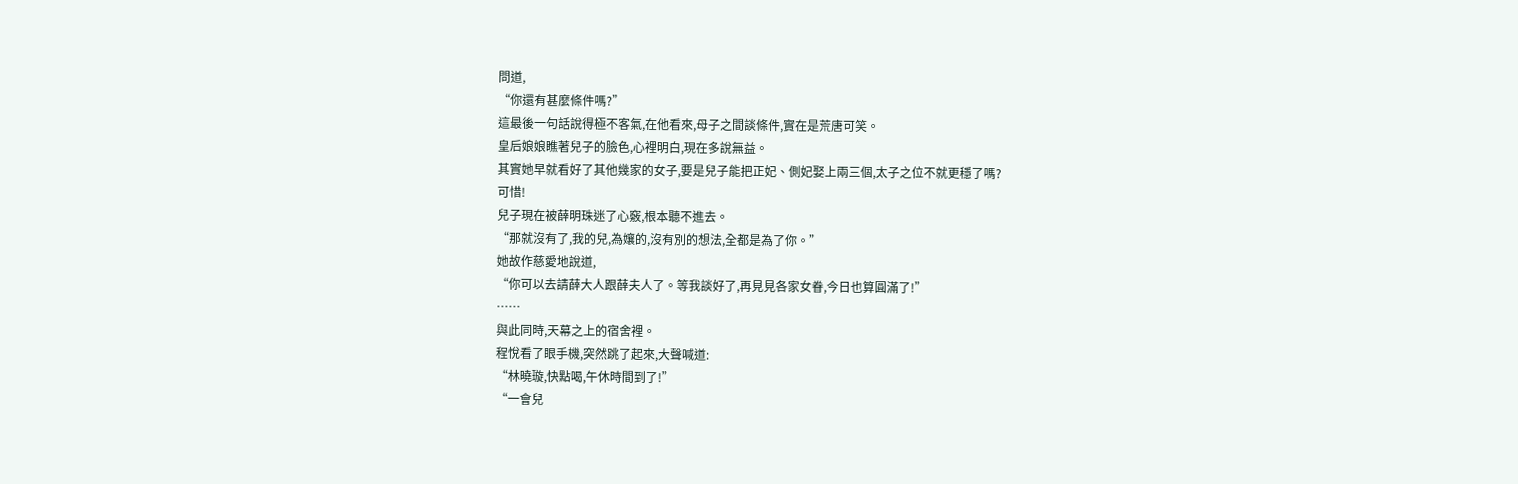問道,
“你還有甚麼條件嗎?”
這最後一句話說得極不客氣,在他看來,母子之間談條件,實在是荒唐可笑。
皇后娘娘瞧著兒子的臉色,心裡明白,現在多說無益。
其實她早就看好了其他幾家的女子,要是兒子能把正妃、側妃娶上兩三個,太子之位不就更穩了嗎?
可惜!
兒子現在被薛明珠迷了心竅,根本聽不進去。
“那就沒有了,我的兒,為孃的,沒有別的想法,全都是為了你。”
她故作慈愛地說道,
“你可以去請薛大人跟薛夫人了。等我談好了,再見見各家女眷,今日也算圓滿了!”
……
與此同時,天幕之上的宿舍裡。
程悅看了眼手機,突然跳了起來,大聲喊道:
“林曉璇,快點喝,午休時間到了!”
“一會兒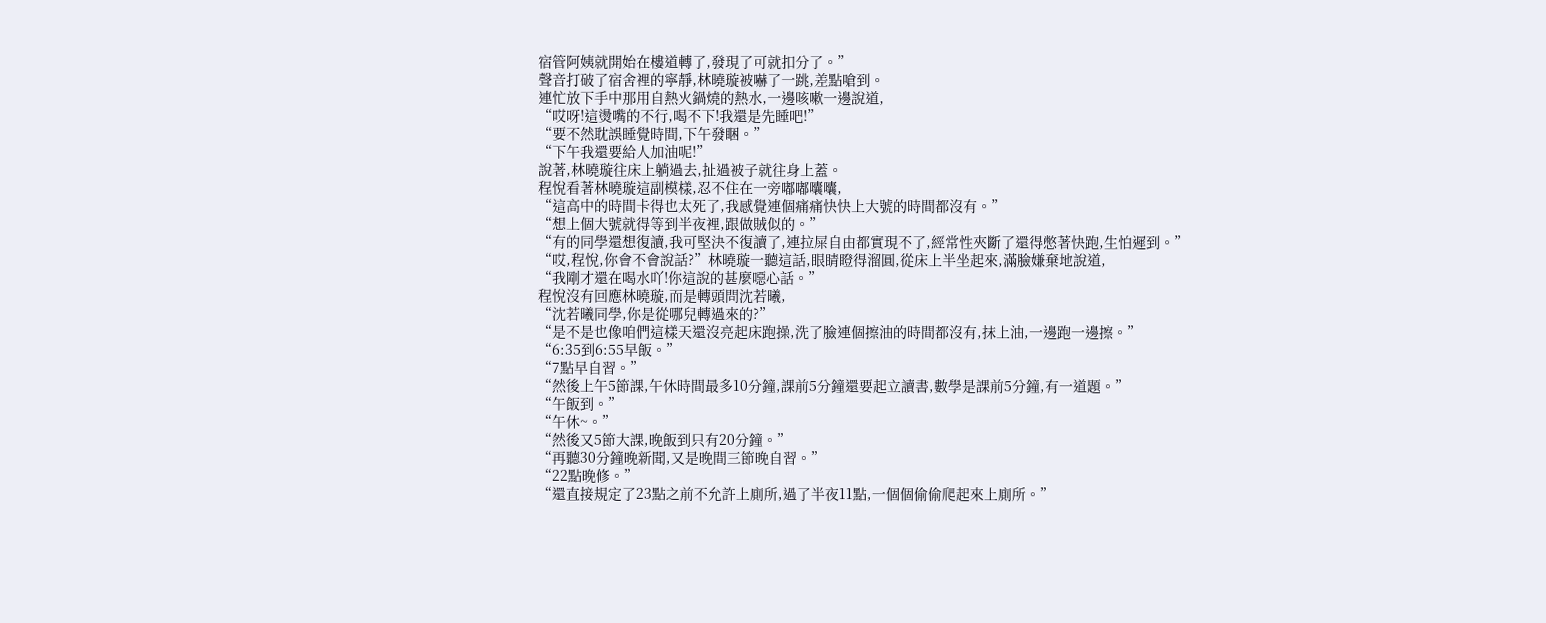宿管阿姨就開始在樓道轉了,發現了可就扣分了。”
聲音打破了宿舍裡的寧靜,林曉璇被嚇了一跳,差點嗆到。
連忙放下手中那用自熱火鍋燒的熱水,一邊咳嗽一邊說道,
“哎呀!這燙嘴的不行,喝不下!我還是先睡吧!”
“要不然耽誤睡覺時間,下午發睏。”
“下午我還要給人加油呢!”
說著,林曉璇往床上躺過去,扯過被子就往身上蓋。
程悅看著林曉璇這副模樣,忍不住在一旁嘟嘟囔囔,
“這高中的時間卡得也太死了,我感覺連個痛痛快快上大號的時間都沒有。”
“想上個大號就得等到半夜裡,跟做賊似的。”
“有的同學還想復讀,我可堅決不復讀了,連拉屎自由都實現不了,經常性夾斷了還得憋著快跑,生怕遲到。”
“哎,程悅,你會不會說話?”林曉璇一聽這話,眼睛瞪得溜圓,從床上半坐起來,滿臉嫌棄地說道,
“我剛才還在喝水吖!你這說的甚麼噁心話。”
程悅沒有回應林曉璇,而是轉頭問沈若曦,
“沈若曦同學,你是從哪兒轉過來的?”
“是不是也像咱們這樣天還沒亮起床跑操,洗了臉連個擦油的時間都沒有,抹上油,一邊跑一邊擦。”
“6:35到6:55早飯。”
“7點早自習。”
“然後上午5節課,午休時間最多10分鐘,課前5分鐘還要起立讀書,數學是課前5分鐘,有一道題。”
“午飯到。”
“午休~。”
“然後又5節大課,晚飯到只有20分鐘。”
“再聽30分鐘晚新聞,又是晚間三節晚自習。”
“22點晚修。”
“還直接規定了23點之前不允許上廁所,過了半夜11點,一個個偷偷爬起來上廁所。”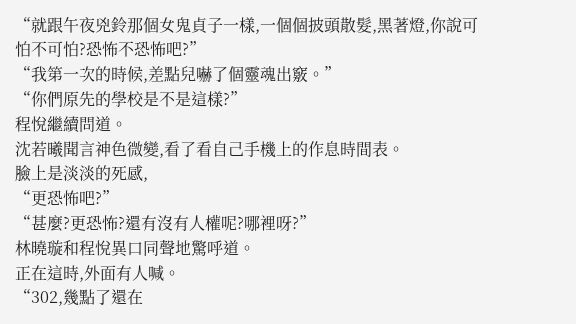“就跟午夜兇鈴那個女鬼貞子一樣,一個個披頭散髮,黑著燈,你說可怕不可怕?恐怖不恐怖吧?”
“我第一次的時候,差點兒嚇了個靈魂出竅。”
“你們原先的學校是不是這樣?”
程悅繼續問道。
沈若曦聞言神色微變,看了看自己手機上的作息時間表。
臉上是淡淡的死感,
“更恐怖吧?”
“甚麼?更恐怖?還有沒有人權呢?哪裡呀?”
林曉璇和程悅異口同聲地驚呼道。
正在這時,外面有人喊。
“302,幾點了還在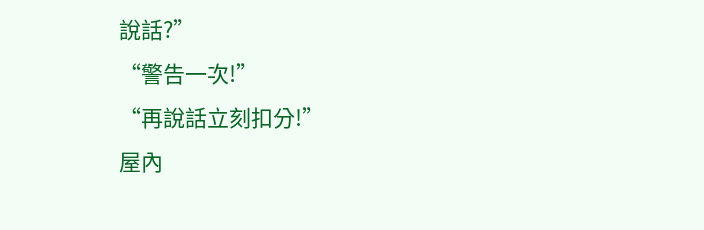說話?”
“警告一次!”
“再說話立刻扣分!”
屋內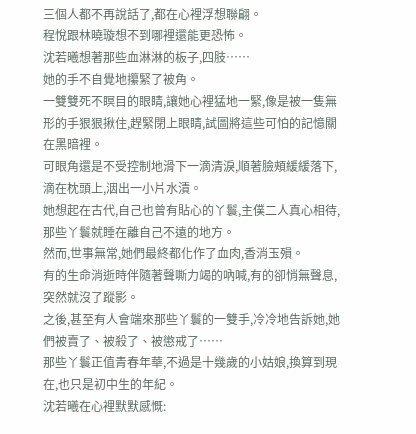三個人都不再說話了,都在心裡浮想聯翩。
程悅跟林曉璇想不到哪裡還能更恐怖。
沈若曦想著那些血淋淋的板子,四肢……
她的手不自覺地攥緊了被角。
一雙雙死不瞑目的眼睛,讓她心裡猛地一緊,像是被一隻無形的手狠狠揪住,趕緊閉上眼睛,試圖將這些可怕的記憶關在黑暗裡。
可眼角還是不受控制地滑下一滴清淚,順著臉頰緩緩落下,滴在枕頭上,洇出一小片水漬。
她想起在古代,自己也曾有貼心的丫鬟,主僕二人真心相待,那些丫鬟就睡在離自己不遠的地方。
然而,世事無常,她們最終都化作了血肉,香消玉殞。
有的生命消逝時伴隨著聲嘶力竭的吶喊,有的卻悄無聲息,突然就沒了蹤影。
之後,甚至有人會端來那些丫鬟的一雙手,冷冷地告訴她,她們被賣了、被殺了、被懲戒了……
那些丫鬟正值青春年華,不過是十幾歲的小姑娘,換算到現在,也只是初中生的年紀。
沈若曦在心裡默默感慨: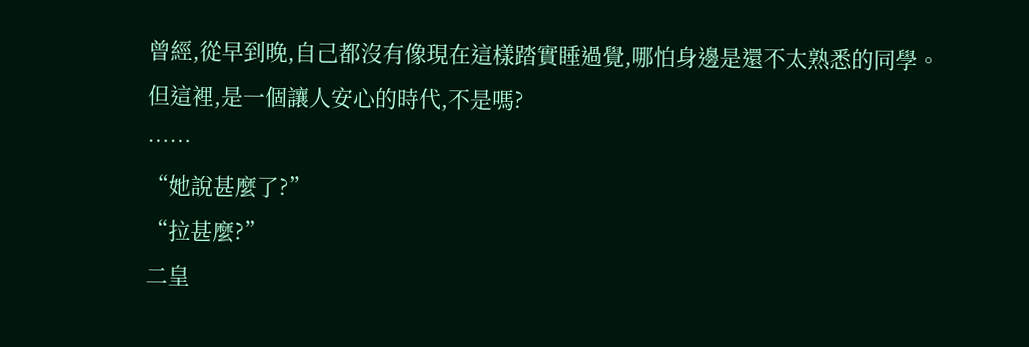曾經,從早到晚,自己都沒有像現在這樣踏實睡過覺,哪怕身邊是還不太熟悉的同學。
但這裡,是一個讓人安心的時代,不是嗎?
……
“她說甚麼了?”
“拉甚麼?”
二皇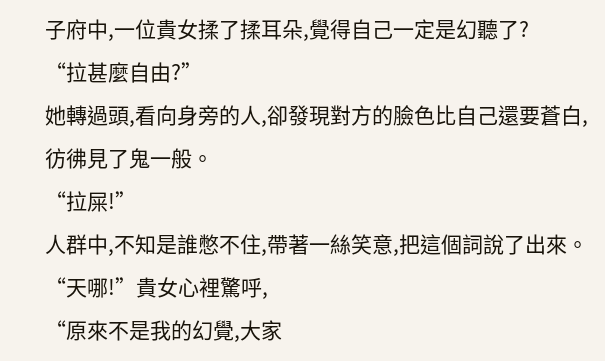子府中,一位貴女揉了揉耳朵,覺得自己一定是幻聽了?
“拉甚麼自由?”
她轉過頭,看向身旁的人,卻發現對方的臉色比自己還要蒼白,彷彿見了鬼一般。
“拉屎!”
人群中,不知是誰憋不住,帶著一絲笑意,把這個詞說了出來。
“天哪!”貴女心裡驚呼,
“原來不是我的幻覺,大家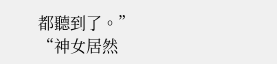都聽到了。”
“神女居然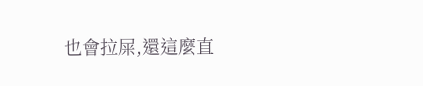也會拉屎,還這麼直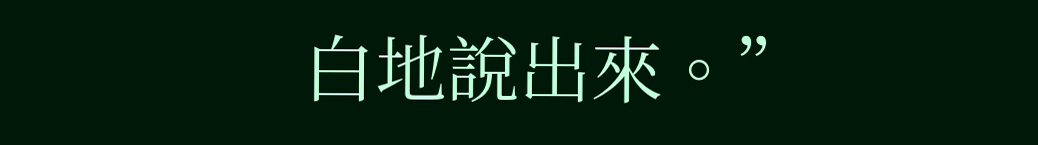白地說出來。”